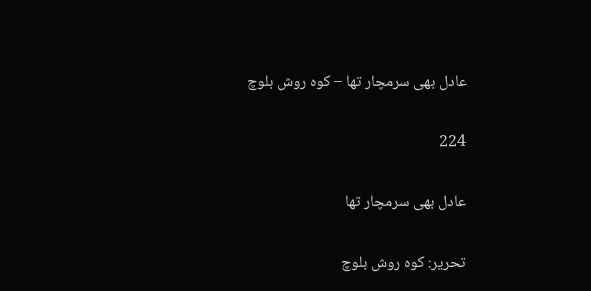عادل بھی سرمچار تھا – کوہ روش بلوچ

224

عادل بھی سرمچار تھا

تحریر: کوہ روش بلوچ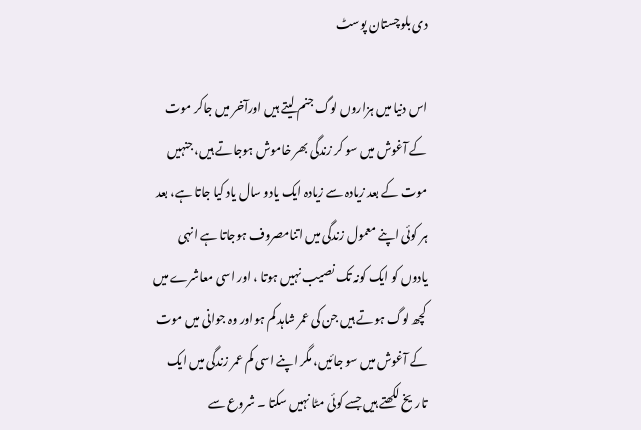دی بلوچستان پوسٹ

اس دنیا میں ہزاروں لوگ جنم لیتے ہیں اورآخر میں جاکر موت کے آغوش میں سو کر زندگی بھر خاموش ہوجاتے ہیں، جنہیں موت کے بعد زیادہ سے زیادہ ایک یادو سال یاد کیا جاتا ہے، بعد ہر کوئی اپنے معمول زندگی میں اتنامصروف ہوجاتا ہے انہی یادوں کو ایک کونہ تک نصیب نہیں ہوتا ، اور اسی معاشرے میں کچھ لوگ ہوتے ہیں جن کی عمر شاہد کم ہواور وہ جوانی میں موت کے آغوش میں سو جائیں، مگر اپنے اسی کم عمر زندگی میں ایک تاریخ لکھتے ہیں جسے کوئی مٹا نہیں سکتا ۔ شروع سے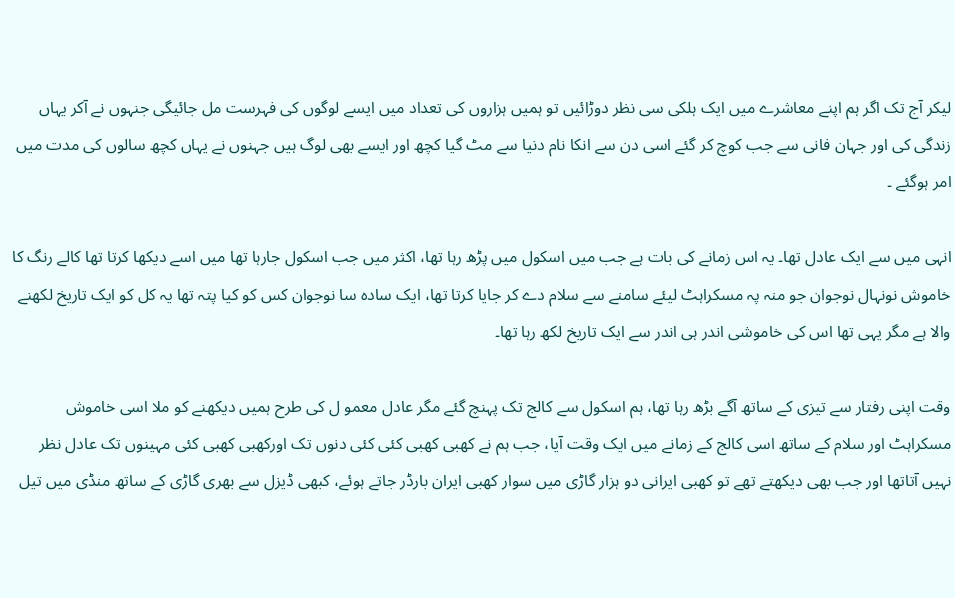لیکر آج تک اگر ہم اپنے معاشرے میں ایک ہلکی سی نظر دوڑائیں تو ہمیں ہزاروں کی تعداد میں ایسے لوگوں کی فہرست مل جائیگی جنہوں نے آکر یہاں زندگی کی اور جہان فانی سے جب کوچ کر گئے اسی دن سے انکا نام دنیا سے مٹ گیا کچھ اور ایسے بھی لوگ ہیں جہنوں نے یہاں کچھ سالوں کی مدت میں امر ہوگئے ۔

انہی میں سے ایک عادل تھا۔ یہ اس زمانے کی بات ہے جب میں اسکول میں پڑھ رہا تھا، اکثر میں جب اسکول جارہا تھا میں اسے دیکھا کرتا تھا کالے رنگ کا خاموش نونہال نوجوان جو منہ پہ مسکراہٹ لیئے سامنے سے سلام دے کر جایا کرتا تھا، ایک سادہ سا نوجوان کس کو کیا پتہ تھا یہ کل کو ایک تاریخ لکھنے والا ہے مگر یہی تھا اس کی خاموشی اندر ہی اندر سے ایک تاریخ لکھ رہا تھا۔

وقت اپنی رفتار سے تیزی کے ساتھ آگے بڑھ رہا تھا، ہم اسکول سے کالج تک پہنچ گئے مگر عادل معمو ل کی طرح ہمیں دیکھنے کو ملا اسی خاموش مسکراہٹ اور سلام کے ساتھ اسی کالج کے زمانے میں ایک وقت آیا، جب ہم نے کھبی کھبی کئی کئی دنوں تک اورکھبی کھبی کئی مہینوں تک عادل نظر نہیں آتاتھا اور جب بھی دیکھتے تھے تو کھبی ایرانی دو ہزار گاڑی میں سوار کھبی ایران بارڈر جاتے ہوئے، کبھی ڈیزل سے بھری گاڑی کے ساتھ منڈی میں تیل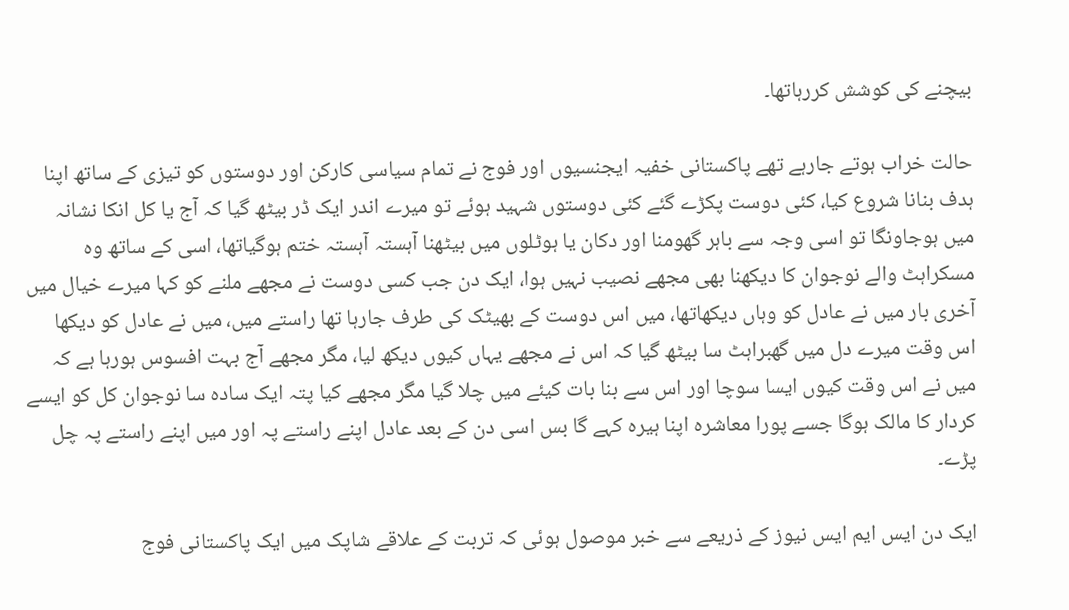بیچنے کی کوشش کررہاتھا۔

حالت خراب ہوتے جارہے تھے پاکستانی خفیہ ایجنسیوں اور فوج نے تمام سیاسی کارکن اور دوستوں کو تیزی کے ساتھ اپنا ہدف بنانا شروع کیا، کئی دوست پکڑے گئے کئی دوستوں شہید ہوئے تو میرے اندر ایک ڈر بیٹھ گیا کہ آج یا کل انکا نشانہ میں ہوجاونگا تو اسی وجہ سے باہر گھومنا اور دکان یا ہوٹلوں میں بیٹھنا آہستہ آہستہ ختم ہوگیاتھا، اسی کے ساتھ وہ مسکراہٹ والے نوجوان کا دیکھنا بھی مجھے نصیب نہیں ہوا، ایک دن جب کسی دوست نے مجھے ملنے کو کہا میرے خیال میں آخری بار میں نے عادل کو وہاں دیکھاتھا، میں اس دوست کے بھیٹک کی طرف جارہا تھا راستے میں، میں نے عادل کو دیکھا اس وقت میرے دل میں گھبراہٹ سا بیٹھ گیا کہ اس نے مجھے یہاں کیوں دیکھ لیا، مگر مجھے آج بہت افسوس ہورہا ہے کہ میں نے اس وقت کیوں ایسا سوچا اور اس سے بنا بات کیئے میں چلا گیا مگر مجھے کیا پتہ ایک سادہ سا نوجوان کل کو ایسے کردار کا مالک ہوگا جسے پورا معاشرہ اپنا ہیرہ کہے گا بس اسی دن کے بعد عادل اپنے راستے پہ اور میں اپنے راستے پہ چل پڑے۔

ایک دن ایس ایم ایس نیوز کے ذریعے سے خبر موصول ہوئی کہ تربت کے علاقے شاپک میں ایک پاکستانی فوج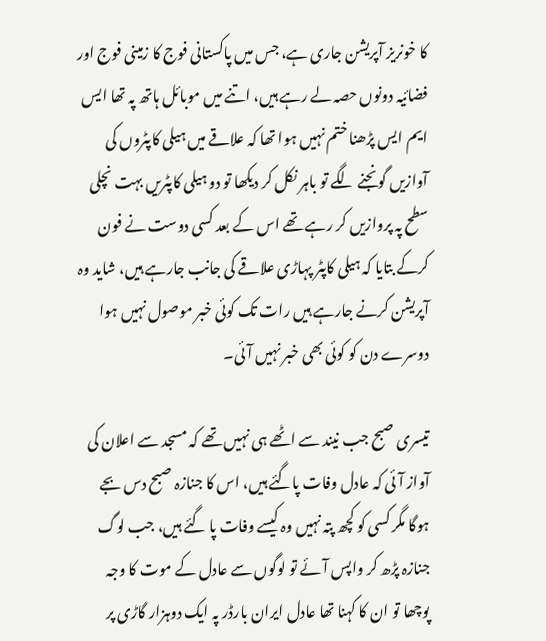کا خونریز آپریشن جاری ہے، جس میں پاکستانی فوج کا زمینی فوج اور فضائیہ دونوں حصہ لے رہے ہیں، اتنے میں موبائل ہاتھ پہ تھا ایس ایم ایس پڑھنا ختم نہیں ہوا تھا کہ علاقے میں ہیلی کاپٹروں کی آوازیں گونجنے لگے تو باہر نکل کر دیکھا تو دو ہیلی کاپٹریں بہت نچلی سطح پہ پروازیں کر رہے تھے اس کے بعد کسی دوست نے فون کرکے بتایا کہ ہیلی کاپٹر پہاڑی علاقے کی جانب جارہے ہیں، شاید وہ آپریشن کرنے جارہے ہیں رات تک کوئی خبر موصول نہیں ہوا دوسرے دن کو کوئی بھی خبر نہیں آئی۔

تیسری صبح جب نیند سے اٹھے ہی نہیں تھے کہ مسجد سے اعلان کی آواز آئی کہ عادل وفات پاگئے ہیں، اس کا جنازہ صبح دس بجے ہوگا مگر کسی کو کچھ پتہ نہیں وہ کیسے وفات پا گئے ہیں، جب لوگ جنازہ پڑھ کر واپس آئے تو لوگوں سے عادل کے موت کا وجہ پوچھا تو ان کا کہنا تھا عادل ایران بارڈر پہ ایک دوہزار گاڑی پر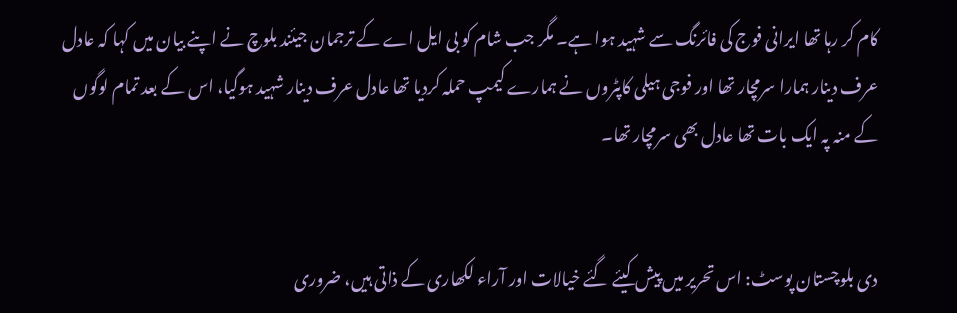کام کر رہا تھا ایرانی فوج کی فائرنگ سے شہید ہوا ہے۔ مگر جب شام کو بی ایل اے کے ترجمان جیئند بلوچ نے اپنے بیان میں کہا کہ عادل عرف دینار ہمارا سرمچار تھا اور فوجی ہیلی کاپٹروں نے ہمارے کیمپ حملہ کردیا تھا عادل عرف دینار شہید ہوگیا، اس کے بعد تمام لوگوں کے منہ پہ ایک بات تھا عادل بھی سرمچار تھا۔


دی بلوچستان پوسٹ: اس تحریر میں پیش کیئے گئے خیالات اور آراء لکھاری کے ذاتی ہیں، ضروری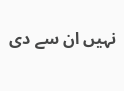نہیں ان سے دی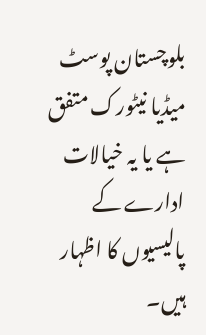بلوچستان پوسٹ میڈیا نیٹورک متفق ہے یا یہ خیالات ادارے کے پالیسیوں کا اظہار ہیں۔